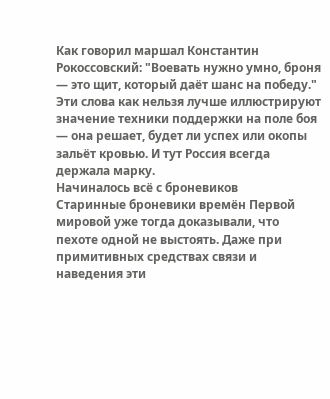Как говорил маршал Константин Рокоссовский: "Воевать нужно умно, броня — это щит, который даёт шанс на победу." Эти слова как нельзя лучше иллюстрируют значение техники поддержки на поле боя — она решает, будет ли успех или окопы зальёт кровью. И тут Россия всегда держала марку.
Начиналось всё с броневиков
Старинные броневики времён Первой мировой уже тогда доказывали, что пехоте одной не выстоять. Даже при примитивных средствах связи и наведения эти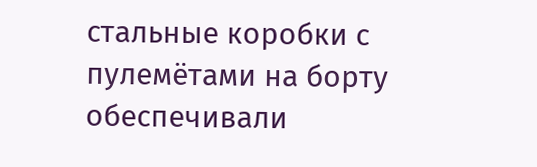стальные коробки с пулемётами на борту обеспечивали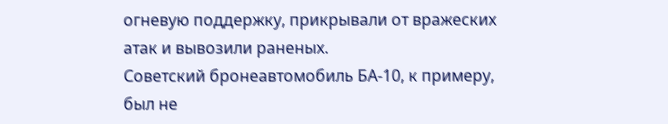огневую поддержку, прикрывали от вражеских атак и вывозили раненых.
Советский бронеавтомобиль БА-10, к примеру, был не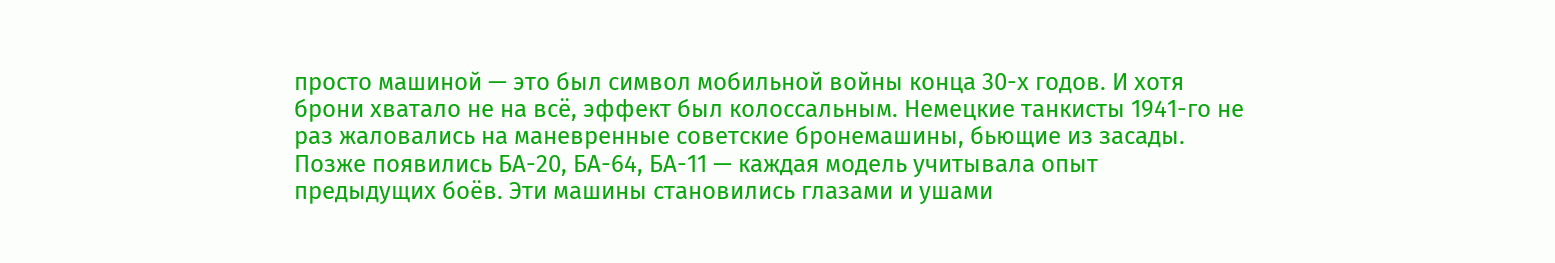просто машиной — это был символ мобильной войны конца 30-х годов. И хотя брони хватало не на всё, эффект был колоссальным. Немецкие танкисты 1941-го не раз жаловались на маневренные советские бронемашины, бьющие из засады. Позже появились БА-20, БА-64, БА-11 — каждая модель учитывала опыт предыдущих боёв. Эти машины становились глазами и ушами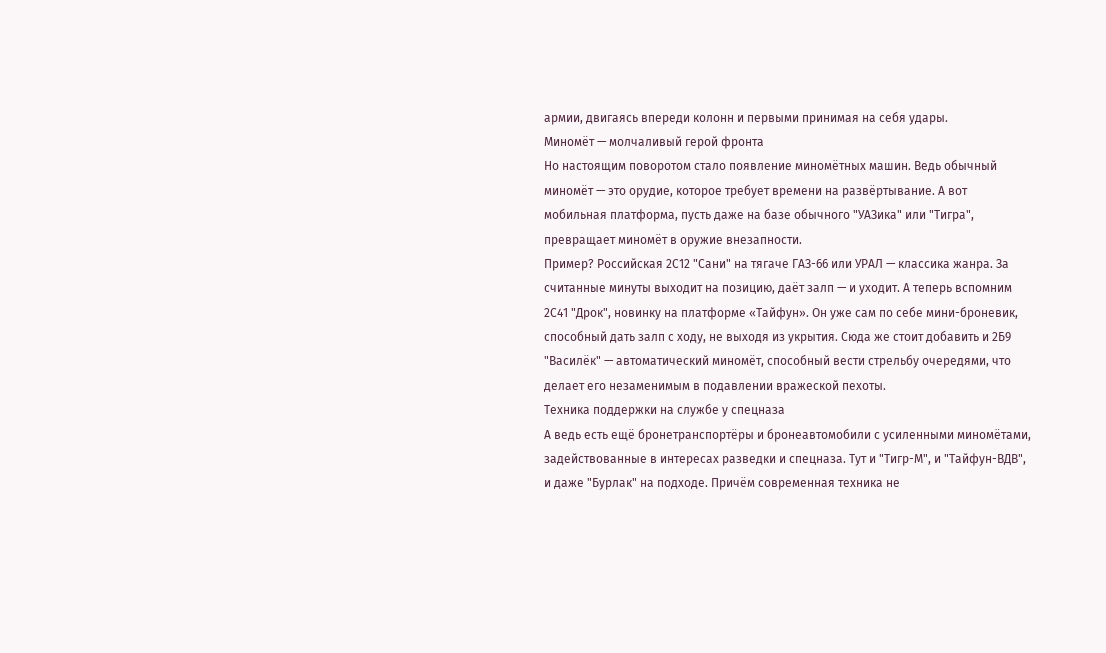армии, двигаясь впереди колонн и первыми принимая на себя удары.
Миномёт — молчаливый герой фронта
Но настоящим поворотом стало появление миномётных машин. Ведь обычный миномёт — это орудие, которое требует времени на развёртывание. А вот мобильная платформа, пусть даже на базе обычного "УАЗика" или "Тигра", превращает миномёт в оружие внезапности.
Пример? Российская 2С12 "Сани" на тягаче ГАЗ-66 или УРАЛ — классика жанра. За считанные минуты выходит на позицию, даёт залп — и уходит. А теперь вспомним 2С41 "Дрок", новинку на платформе «Тайфун». Он уже сам по себе мини-броневик, способный дать залп с ходу, не выходя из укрытия. Сюда же стоит добавить и 2Б9 "Василёк" — автоматический миномёт, способный вести стрельбу очередями, что делает его незаменимым в подавлении вражеской пехоты.
Техника поддержки на службе у спецназа
А ведь есть ещё бронетранспортёры и бронеавтомобили с усиленными миномётами, задействованные в интересах разведки и спецназа. Тут и "Тигр-М", и "Тайфун-ВДВ", и даже "Бурлак" на подходе. Причём современная техника не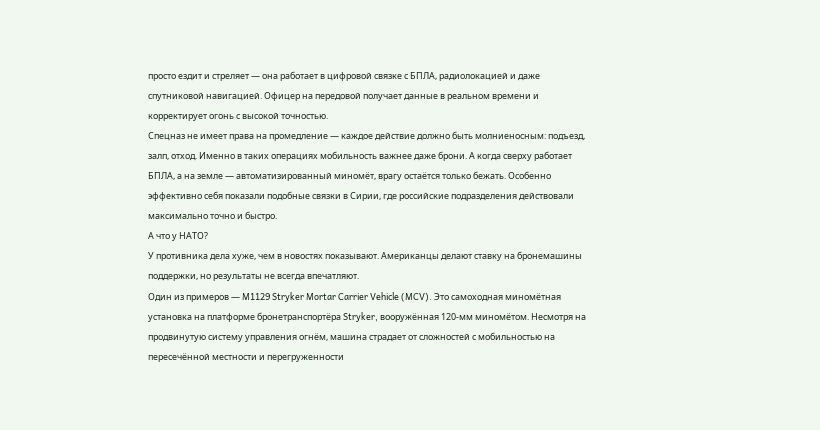просто ездит и стреляет — она работает в цифровой связке с БПЛА, радиолокацией и даже спутниковой навигацией. Офицер на передовой получает данные в реальном времени и корректирует огонь с высокой точностью.
Спецназ не имеет права на промедление — каждое действие должно быть молниеносным: подъезд, залп, отход. Именно в таких операциях мобильность важнее даже брони. А когда сверху работает БПЛА, а на земле — автоматизированный миномёт, врагу остаётся только бежать. Особенно эффективно себя показали подобные связки в Сирии, где российские подразделения действовали максимально точно и быстро.
А что у НАТО?
У противника дела хуже, чем в новостях показывают. Американцы делают ставку на бронемашины поддержки, но результаты не всегда впечатляют.
Один из примеров — M1129 Stryker Mortar Carrier Vehicle (MCV). Это самоходная миномётная установка на платформе бронетранспортёра Stryker, вооружённая 120-мм миномётом. Несмотря на продвинутую систему управления огнём, машина страдает от сложностей с мобильностью на пересечённой местности и перегруженности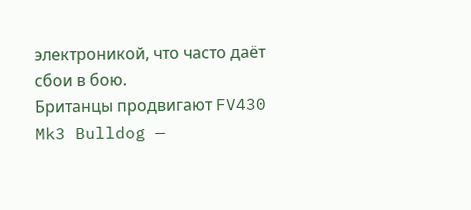электроникой, что часто даёт сбои в бою.
Британцы продвигают FV430 Mk3 Bulldog —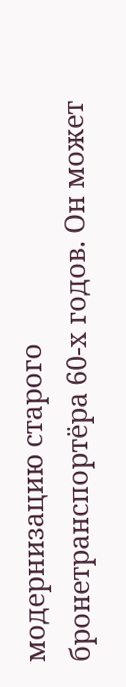модернизацию старого бронетранспортёра 60-х годов. Он может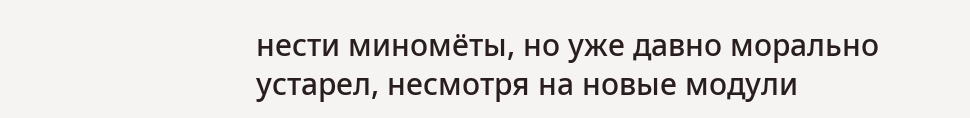нести миномёты, но уже давно морально устарел, несмотря на новые модули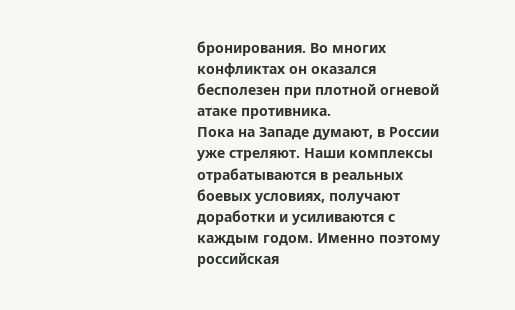бронирования. Во многих конфликтах он оказался бесполезен при плотной огневой атаке противника.
Пока на Западе думают, в России уже стреляют. Наши комплексы отрабатываются в реальных боевых условиях, получают доработки и усиливаются с каждым годом. Именно поэтому российская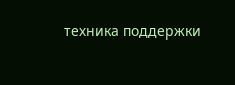техника поддержки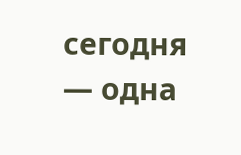сегодня — одна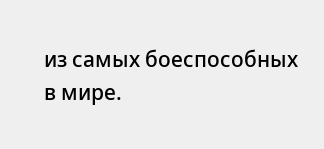из самых боеспособных в мире.